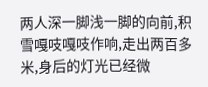两人深一脚浅一脚的向前,积雪嘎吱嘎吱作响,走出两百多米,身后的灯光已经微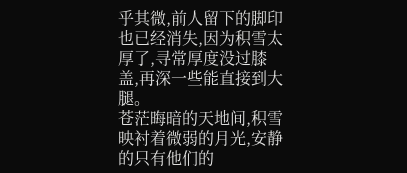乎其微,前人留下的脚印也已经消失,因为积雪太厚了,寻常厚度没过膝盖,再深一些能直接到大腿。
苍茫晦暗的天地间,积雪映衬着微弱的月光,安静的只有他们的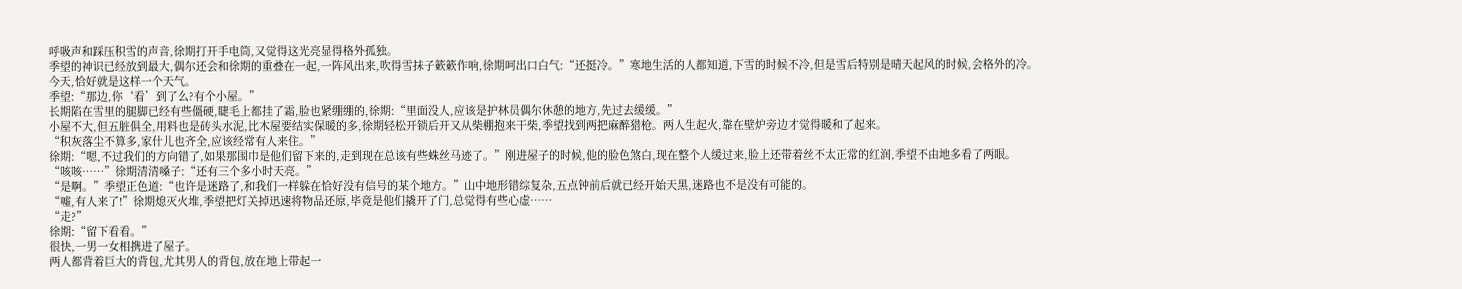呼吸声和踩压积雪的声音,徐期打开手电筒,又觉得这光亮显得格外孤独。
季望的神识已经放到最大,偶尔还会和徐期的重叠在一起,一阵风出来,吹得雪抹子簌簌作响,徐期呵出口白气:“还挺冷。”寒地生活的人都知道,下雪的时候不冷,但是雪后特别是晴天起风的时候,会格外的冷。
今天,恰好就是这样一个天气。
季望:“那边,你‘看’到了么?有个小屋。”
长期陷在雪里的腿脚已经有些僵硬,睫毛上都挂了霜,脸也紧绷绷的,徐期:“里面没人,应该是护林员偶尔休憩的地方,先过去缓缓。”
小屋不大,但五脏俱全,用料也是砖头水泥,比木屋要结实保暖的多,徐期轻松开锁后开又从柴棚抱来干柴,季望找到两把麻醉猎枪。两人生起火,靠在壁炉旁边才觉得暖和了起来。
“积灰落尘不算多,家什儿也齐全,应该经常有人来住。”
徐期:“嗯,不过我们的方向错了,如果那围巾是他们留下来的,走到现在总该有些蛛丝马迹了。”刚进屋子的时候,他的脸色煞白,现在整个人缓过来,脸上还带着丝不太正常的红润,季望不由地多看了两眼。
“咳咳……”徐期清清嗓子:“还有三个多小时天亮。”
“是啊。”季望正色道:“也许是迷路了,和我们一样躲在恰好没有信号的某个地方。”山中地形错综复杂,五点钟前后就已经开始天黑,迷路也不是没有可能的。
“嘘,有人来了!”徐期熄灭火堆,季望把灯关掉迅速将物品还原,毕竟是他们撬开了门,总觉得有些心虚……
“走?”
徐期:“留下看看。”
很快,一男一女相携进了屋子。
两人都背着巨大的背包,尤其男人的背包,放在地上带起一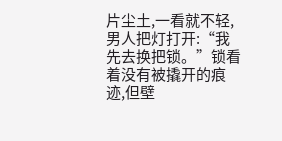片尘土,一看就不轻,男人把灯打开:“我先去换把锁。”锁看着没有被撬开的痕迹,但壁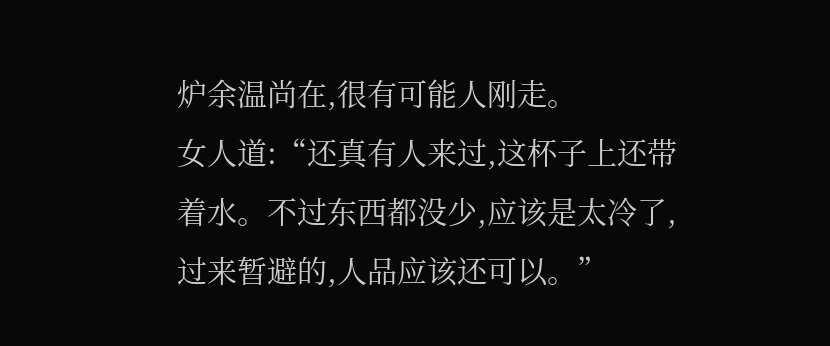炉余温尚在,很有可能人刚走。
女人道:“还真有人来过,这杯子上还带着水。不过东西都没少,应该是太冷了,过来暂避的,人品应该还可以。”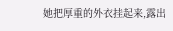她把厚重的外衣挂起来,露出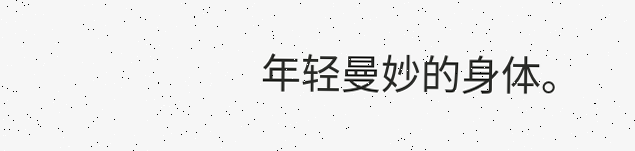年轻曼妙的身体。